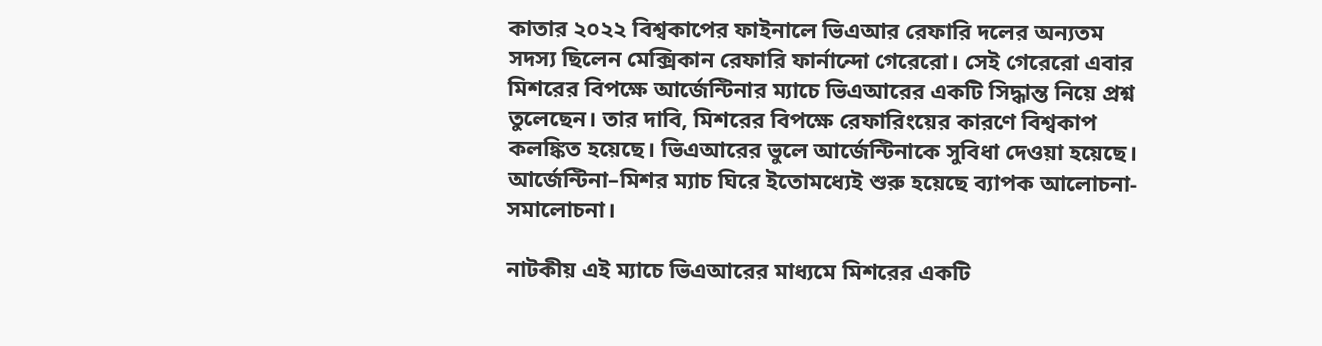কাতার ২০২২ বিশ্বকাপের ফাইনালে ভিএআর রেফারি দলের অন্যতম সদস্য ছিলেন মেক্সিকান রেফারি ফার্নান্দো গেরেরো। সেই গেরেরো এবার মিশরের বিপক্ষে আর্জেন্টিনার ম্যাচে ভিএআরের একটি সিদ্ধান্ত নিয়ে প্রশ্ন তুলেছেন। তার দাবি, মিশরের বিপক্ষে রেফারিংয়ের কারণে বিশ্বকাপ কলঙ্কিত হয়েছে। ভিএআরের ভুলে আর্জেন্টিনাকে সুবিধা দেওয়া হয়েছে। আর্জেন্টিনা–মিশর ম্যাচ ঘিরে ইতোমধ্যেই শুরু হয়েছে ব্যাপক আলোচনা-সমালোচনা।

নাটকীয় এই ম্যাচে ভিএআরের মাধ্যমে মিশরের একটি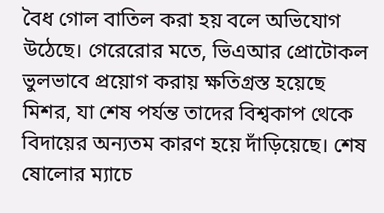বৈধ গোল বাতিল করা হয় বলে অভিযোগ উঠেছে। গেরেরোর মতে, ভিএআর প্রোটোকল ভুলভাবে প্রয়োগ করায় ক্ষতিগ্রস্ত হয়েছে মিশর, যা শেষ পর্যন্ত তাদের বিশ্বকাপ থেকে বিদায়ের অন্যতম কারণ হয়ে দাঁড়িয়েছে। শেষ ষোলোর ম্যাচে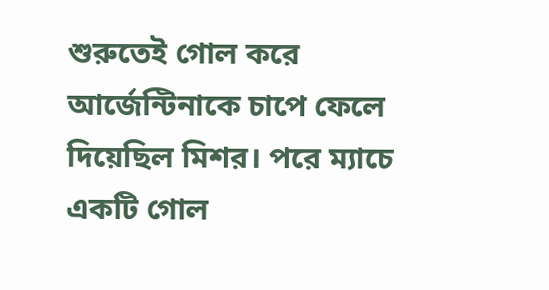শুরুতেই গোল করে আর্জেন্টিনাকে চাপে ফেলে দিয়েছিল মিশর। পরে ম্যাচে একটি গোল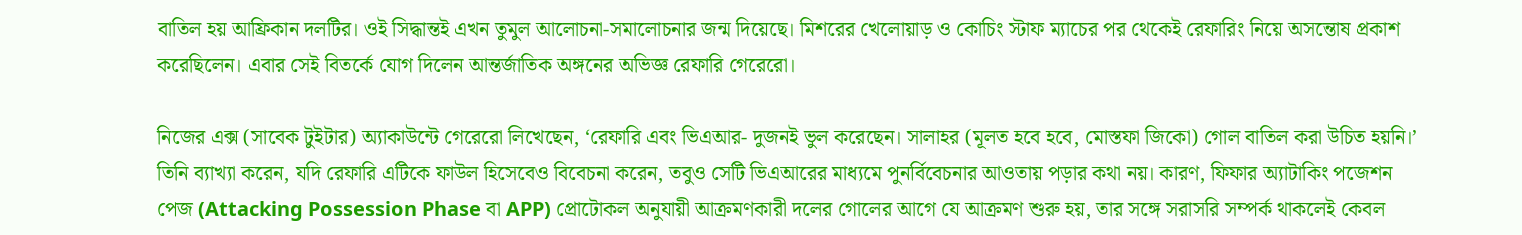বাতিল হয় আফ্রিকান দলটির। ওই সিদ্ধান্তই এখন তুমুল আলোচনা-সমালোচনার জন্ম দিয়েছে। মিশরের খেলোয়াড় ও কোচিং স্টাফ ম্যাচের পর থেকেই রেফারিং নিয়ে অসন্তোষ প্রকাশ করেছিলেন। এবার সেই বিতর্কে যোগ দিলেন আন্তর্জাতিক অঙ্গনের অভিজ্ঞ রেফারি গেরেরো।

নিজের এক্স (সাবেক টুইটার) অ্যাকাউন্টে গেরেরো লিখেছেন, ‘রেফারি এবং ভিএআর- দুজনই ভুল করেছেন। সালাহর (মূলত হবে হবে, মোস্তফা জিকো) গোল বাতিল করা উচিত হয়নি।’ তিনি ব্যাখ্যা করেন, যদি রেফারি এটিকে ফাউল হিসেবেও বিবেচনা করেন, তবুও সেটি ভিএআরের মাধ্যমে পুনর্বিবেচনার আওতায় পড়ার কথা নয়। কারণ, ফিফার অ্যাটাকিং পজেশন পেজ (Attacking Possession Phase বা APP) প্রোটোকল অনুযায়ী আক্রমণকারী দলের গোলের আগে যে আক্রমণ শুরু হয়, তার সঙ্গে সরাসরি সম্পর্ক থাকলেই কেবল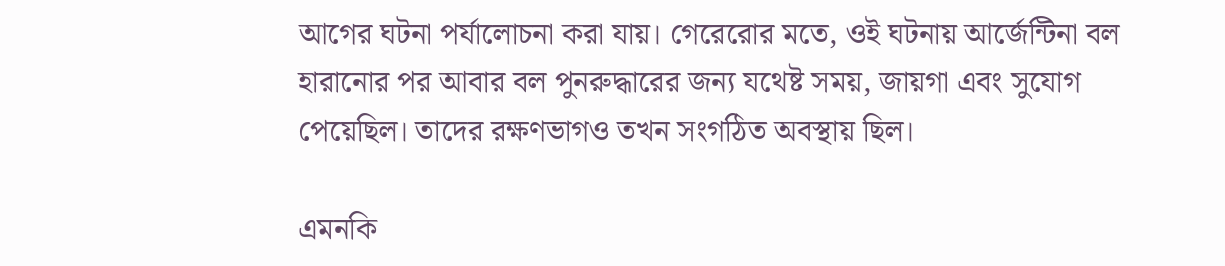আগের ঘটনা পর্যালোচনা করা যায়। গেরেরোর মতে, ওই ঘটনায় আর্জেন্টিনা বল হারানোর পর আবার বল পুনরুদ্ধারের জন্য যথেষ্ট সময়, জায়গা এবং সুযোগ পেয়েছিল। তাদের রক্ষণভাগও তখন সংগঠিত অবস্থায় ছিল।

এমনকি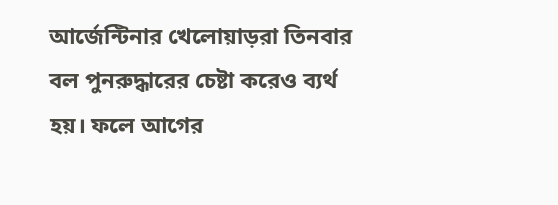আর্জেন্টিনার খেলোয়াড়রা তিনবার বল পুনরুদ্ধারের চেষ্টা করেও ব্যর্থ হয়। ফলে আগের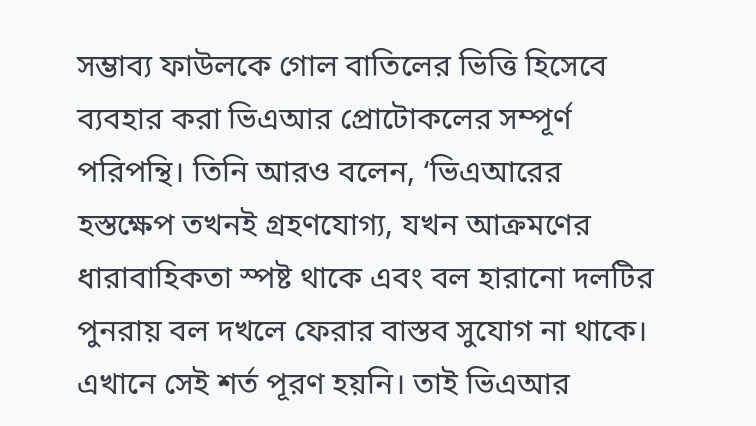সম্ভাব্য ফাউলকে গোল বাতিলের ভিত্তি হিসেবে ব্যবহার করা ভিএআর প্রোটোকলের সম্পূর্ণ পরিপন্থি। তিনি আরও বলেন, ‘ভিএআরের হস্তক্ষেপ তখনই গ্রহণযোগ্য, যখন আক্রমণের ধারাবাহিকতা স্পষ্ট থাকে এবং বল হারানো দলটির পুনরায় বল দখলে ফেরার বাস্তব সুযোগ না থাকে। এখানে সেই শর্ত পূরণ হয়নি। তাই ভিএআর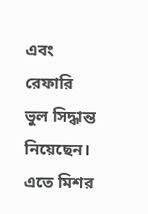এবং রেফারি ভুল সিদ্ধান্ত নিয়েছেন। এতে মিশর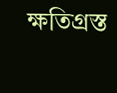ক্ষতিগ্রস্ত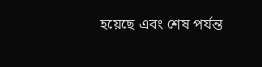হয়েছে এবং শেষ পর্যন্ত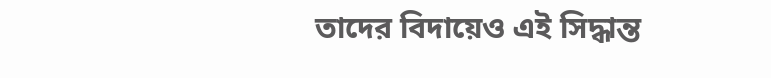তাদের বিদায়েও এই সিদ্ধান্ত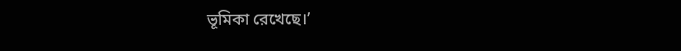ভূমিকা রেখেছে।’